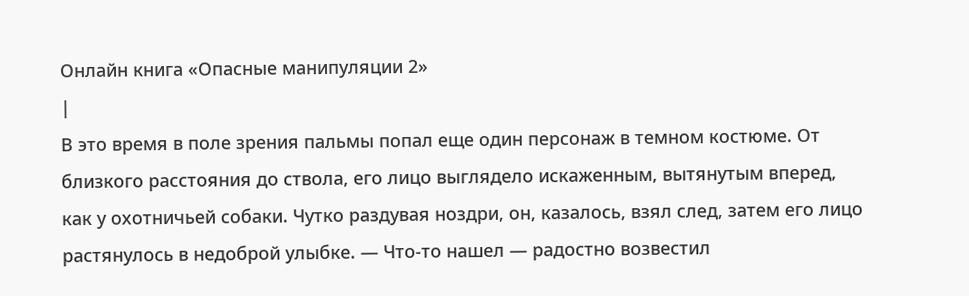Онлайн книга «Опасные манипуляции 2»
|
В это время в поле зрения пальмы попал еще один персонаж в темном костюме. От близкого расстояния до ствола, его лицо выглядело искаженным, вытянутым вперед, как у охотничьей собаки. Чутко раздувая ноздри, он, казалось, взял след, затем его лицо растянулось в недоброй улыбке. — Что-то нашел — радостно возвестил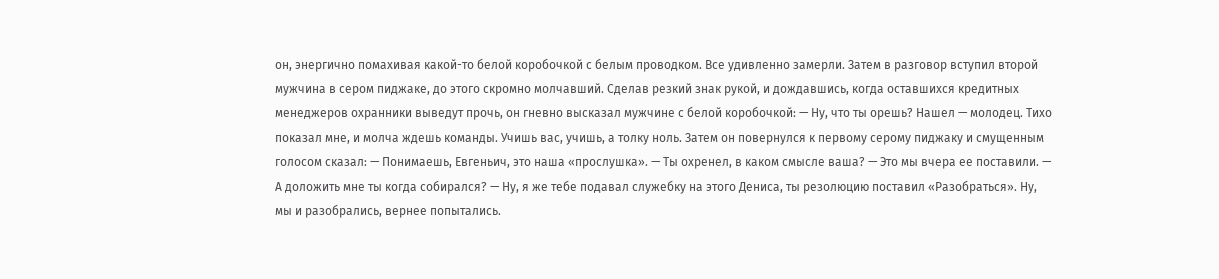он, энергично помахивая какой-то белой коробочкой с белым проводком. Все удивленно замерли. Затем в разговор вступил второй мужчина в сером пиджаке, до этого скромно молчавший. Сделав резкий знак рукой, и дождавшись, когда оставшихся кредитных менеджеров охранники выведут прочь, он гневно высказал мужчине с белой коробочкой: — Ну, что ты орешь? Нашел — молодец. Тихо показал мне, и молча ждешь команды. Учишь вас, учишь, а толку ноль. Затем он повернулся к первому серому пиджаку и смущенным голосом сказал: — Понимаешь, Евгеньич, это наша «прослушка». — Ты охренел, в каком смысле ваша? — Это мы вчера ее поставили. — А доложить мне ты когда собирался? — Ну, я же тебе подавал служебку на этого Дениса, ты резолюцию поставил «Разобраться». Ну, мы и разобрались, вернее попытались.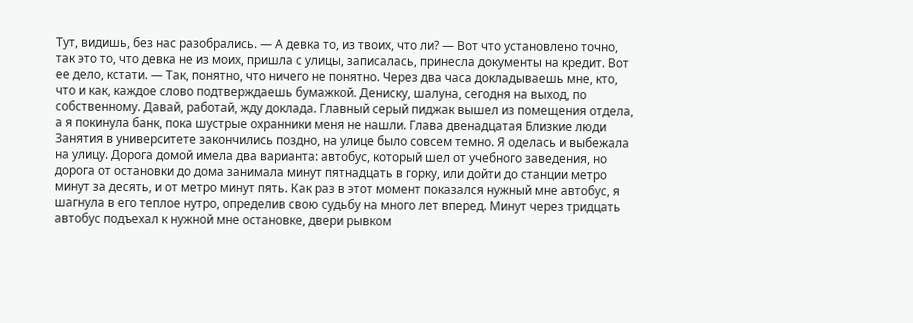Тут, видишь, без нас разобрались. — А девка то, из твоих, что ли? — Вот что установлено точно, так это то, что девка не из моих, пришла с улицы, записалась, принесла документы на кредит. Вот ее дело, кстати. — Так, понятно, что ничего не понятно. Через два часа докладываешь мне, кто, что и как, каждое слово подтверждаешь бумажкой. Дениску, шалуна, сегодня на выход, по собственному. Давай, работай, жду доклада. Главный серый пиджак вышел из помещения отдела, а я покинула банк, пока шустрые охранники меня не нашли. Глава двенадцатая Близкие люди Занятия в университете закончились поздно, на улице было совсем темно. Я оделась и выбежала на улицу. Дорога домой имела два варианта: автобус, который шел от учебного заведения, но дорога от остановки до дома занимала минут пятнадцать в горку, или дойти до станции метро минут за десять, и от метро минут пять. Как раз в этот момент показался нужный мне автобус, я шагнула в его теплое нутро, определив свою судьбу на много лет вперед. Минут через тридцать автобус подъехал к нужной мне остановке, двери рывком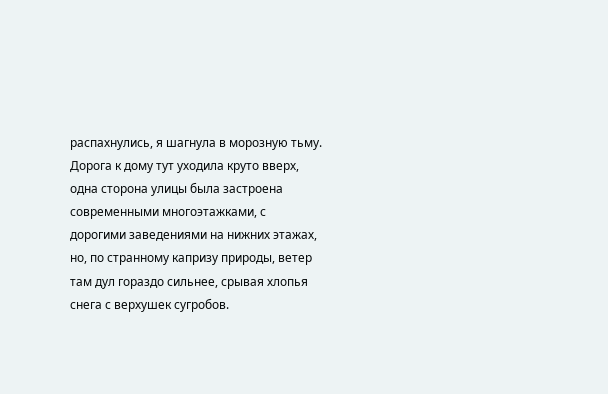распахнулись, я шагнула в морозную тьму. Дорога к дому тут уходила круто вверх, одна сторона улицы была застроена современными многоэтажками, с дорогими заведениями на нижних этажах, но, по странному капризу природы, ветер там дул гораздо сильнее, срывая хлопья снега с верхушек сугробов.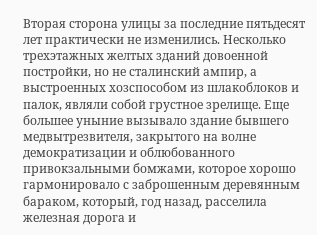Вторая сторона улицы за последние пятьдесят лет практически не изменились. Несколько трехэтажных желтых зданий довоенной постройки, но не сталинский ампир, а выстроенных хозспособом из шлакоблоков и палок, являли собой грустное зрелище. Еще большее уныние вызывало здание бывшего медвытрезвителя, закрытого на волне демократизации и облюбованного привокзальными бомжами, которое хорошо гармонировало с заброшенным деревянным бараком, который, год назад, расселила железная дорога и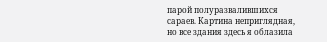парой полуразвалившихся сараев. Картина неприглядная, но все здания здесь я облазила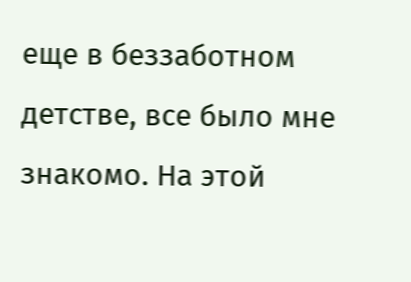еще в беззаботном детстве, все было мне знакомо. На этой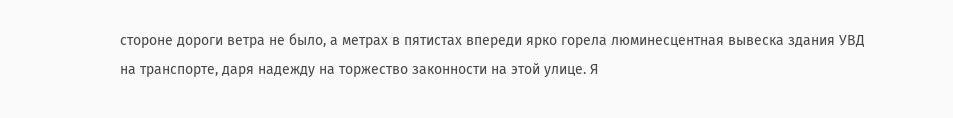стороне дороги ветра не было, а метрах в пятистах впереди ярко горела люминесцентная вывеска здания УВД на транспорте, даря надежду на торжество законности на этой улице. Я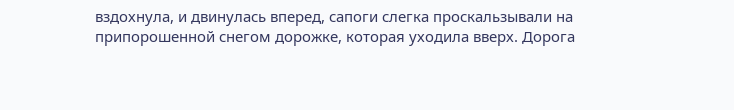вздохнула, и двинулась вперед, сапоги слегка проскальзывали на припорошенной снегом дорожке, которая уходила вверх. Дорога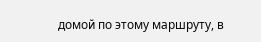домой по этому маршруту, в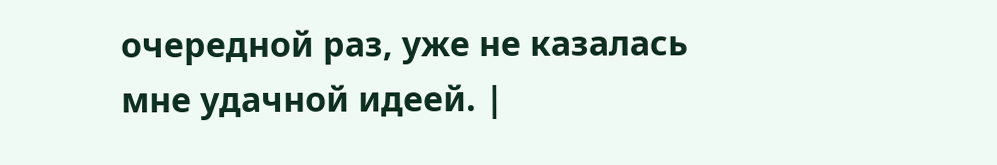очередной раз, уже не казалась мне удачной идеей. |